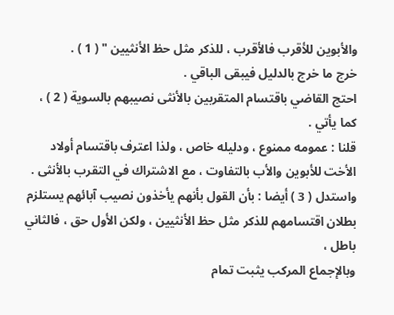والأبوين للأقرب فالأقرب ، للذكر مثل حظ الأنثيين " ( 1 ) .
خرج ما خرج بالدليل فيبقى الباقي .
احتج القاضي باقتسام المتقربين بالأنثى نصيبهم بالسوية ( 2 ) ، كما يأتي .
قلنا : عمومه ممنوع ، ودليله خاص ، ولذا اعترف باقتسام أولاد
الأخت للأبوين والأب بالتفاوت ، مع الاشتراك في التقرب بالأنثى .
واستدل ( 3 ) أيضا : بأن القول بأنهم يأخذون نصيب آبائهم يستلزم
بطلان اقتسامهم للذكر مثل حظ الأنثيين ، ولكن الأول حق ، فالثاني باطل ،
وبالإجماع المركب يثبت تمام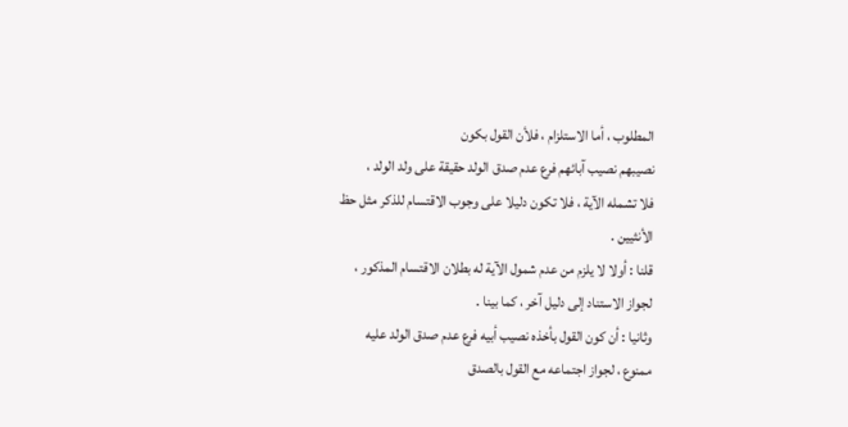المطلوب ، أما الاستلزام ، فلأن القول بكون
نصيبهم نصيب آبائهم فرع عدم صدق الولد حقيقة على ولد الولد ،
فلا تشمله الآية ، فلا تكون دليلا على وجوب الاقتسام للذكر مثل حظ
الأنثيين .
قلنا : أولا لا يلزم من عدم شمول الآية له بطلان الاقتسام المذكور ،
لجواز الاستناد إلى دليل آخر ، كما بينا .
وثانيا : أن كون القول بأخذه نصيب أبيه فرع عدم صدق الولد عليه
ممنوع ، لجواز اجتماعه مع القول بالصدق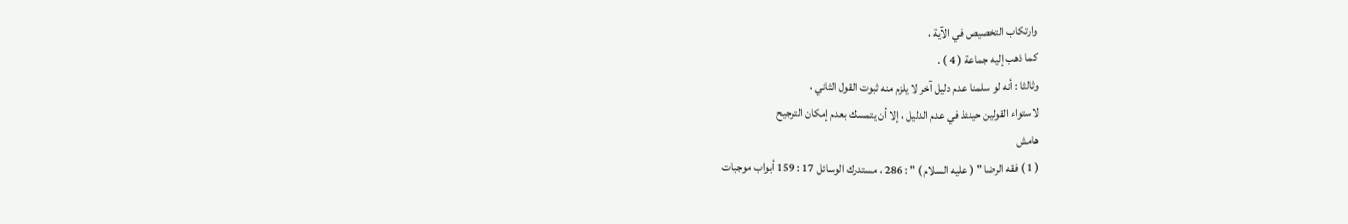وارتكاب التخصيص في الآية ،
كما ذهب إليه جماعة ( 4 ) .
وثالثا : أنه لو سلمنا عدم دليل آخر لا يلزم منه ثبوت القول الثاني ،
لاستواء القولين حينئذ في عدم الدليل ، إلا أن يتمسك بعدم إمكان الترجيح
هامش
( 1 ) فقه الرضا " ( عليه السلام ) " : 286 ، مستدرك الوسائل 17 : 159 أبواب موجبات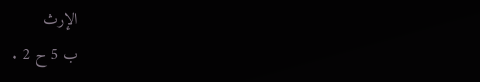الإرث
ب 5 ح 2 .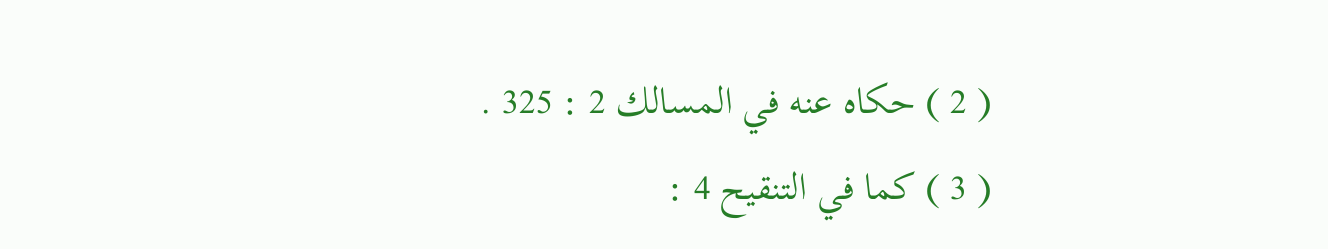( 2 ) حكاه عنه في المسالك 2 : 325 .
( 3 ) كما في التنقيح 4 :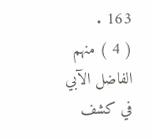163 .
( 4 ) منهم الفاضل الآبي في كشف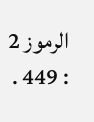الرموز 2 : 449 .